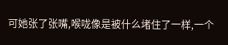可她张了张嘴,喉咙像是被什么堵住了一样,一个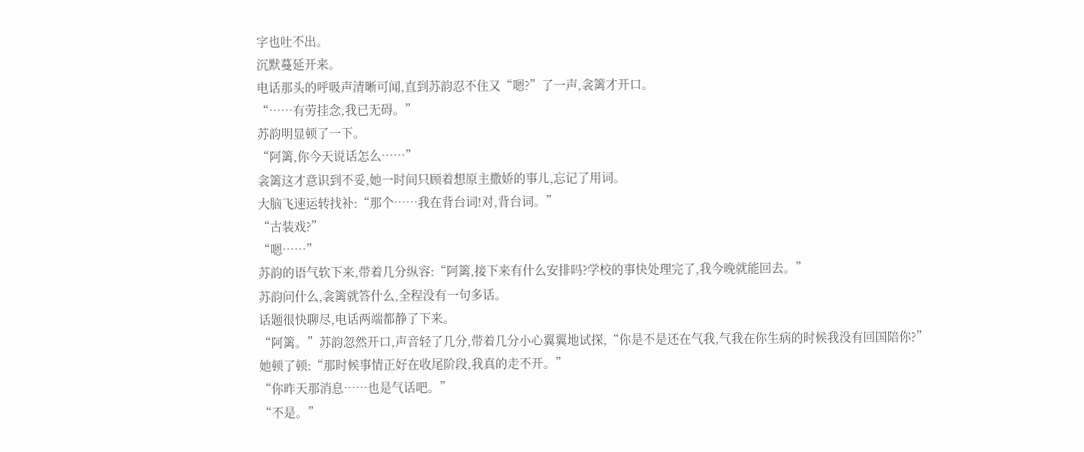字也吐不出。
沉默蔓延开来。
电话那头的呼吸声清晰可闻,直到苏韵忍不住又“嗯?”了一声,衾篱才开口。
“……有劳挂念,我已无碍。”
苏韵明显顿了一下。
“阿篱,你今天说话怎么……”
衾篱这才意识到不妥,她一时间只顾着想原主撒娇的事儿,忘记了用词。
大脑飞速运转找补:“那个……我在背台词!对,背台词。”
“古装戏?”
“嗯……”
苏韵的语气软下来,带着几分纵容:“阿篱,接下来有什么安排吗?学校的事快处理完了,我今晚就能回去。”
苏韵问什么,衾篱就答什么,全程没有一句多话。
话题很快聊尽,电话两端都静了下来。
“阿篱。”苏韵忽然开口,声音轻了几分,带着几分小心翼翼地试探,“你是不是还在气我,气我在你生病的时候我没有回国陪你?”
她顿了顿:“那时候事情正好在收尾阶段,我真的走不开。”
“你昨天那消息……也是气话吧。”
“不是。”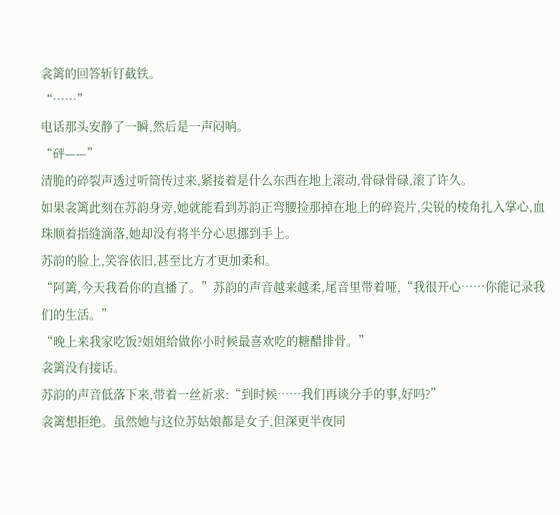衾篱的回答斩钉截铁。
“……”
电话那头安静了一瞬,然后是一声闷响。
“砰——”
清脆的碎裂声透过听筒传过来,紧接着是什么东西在地上滚动,骨碌骨碌,滚了许久。
如果衾篱此刻在苏韵身旁,她就能看到苏韵正弯腰捡那掉在地上的碎瓷片,尖锐的棱角扎入掌心,血珠顺着指缝滴落,她却没有将半分心思挪到手上。
苏韵的脸上,笑容依旧,甚至比方才更加柔和。
“阿篱,今天我看你的直播了。”苏韵的声音越来越柔,尾音里带着哑,“我很开心……你能记录我们的生活。”
“晚上来我家吃饭?姐姐给做你小时候最喜欢吃的糖醋排骨。”
衾篱没有接话。
苏韵的声音低落下来,带着一丝祈求:“到时候……我们再谈分手的事,好吗?”
衾篱想拒绝。虽然她与这位苏姑娘都是女子,但深更半夜同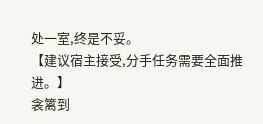处一室,终是不妥。
【建议宿主接受,分手任务需要全面推进。】
衾篱到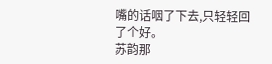嘴的话咽了下去,只轻轻回了个好。
苏韵那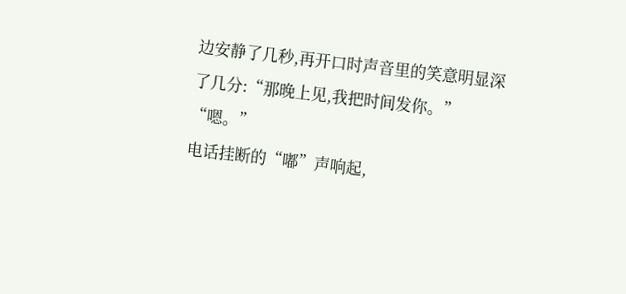边安静了几秒,再开口时声音里的笑意明显深了几分:“那晚上见,我把时间发你。”
“嗯。”
电话挂断的“嘟”声响起,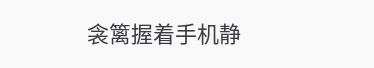衾篱握着手机静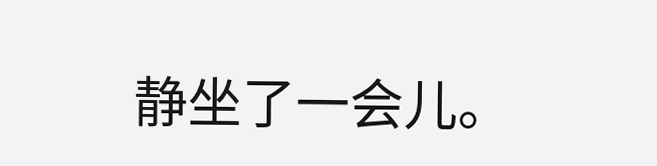静坐了一会儿。